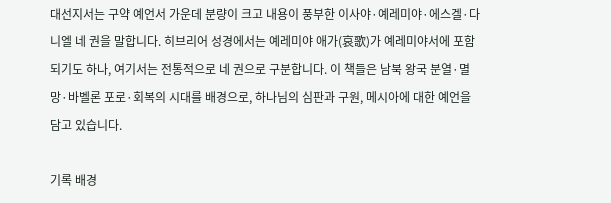대선지서는 구약 예언서 가운데 분량이 크고 내용이 풍부한 이사야·예레미야·에스겔·다니엘 네 권을 말합니다. 히브리어 성경에서는 예레미야 애가(哀歌)가 예레미야서에 포함되기도 하나, 여기서는 전통적으로 네 권으로 구분합니다. 이 책들은 남북 왕국 분열·멸망·바벨론 포로·회복의 시대를 배경으로, 하나님의 심판과 구원, 메시아에 대한 예언을 담고 있습니다.

기록 배경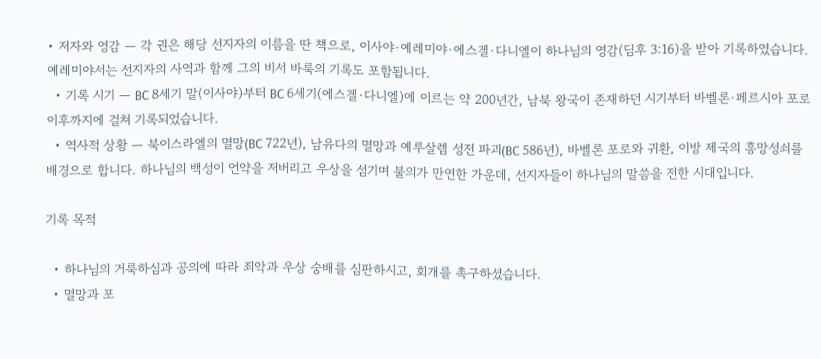• 저자와 영감 — 각 권은 해당 선지자의 이름을 딴 책으로, 이사야·예레미야·에스겔·다니엘이 하나님의 영감(딤후 3:16)을 받아 기록하였습니다. 예레미야서는 선지자의 사역과 함께 그의 비서 바룩의 기록도 포함됩니다.
  • 기록 시기 — BC 8세기 말(이사야)부터 BC 6세기(에스겔·다니엘)에 이르는 약 200년간, 남북 왕국이 존재하던 시기부터 바벨론·페르시아 포로 이후까지에 걸쳐 기록되었습니다.
  • 역사적 상황 — 북이스라엘의 멸망(BC 722년), 남유다의 멸망과 예루살렘 성전 파괴(BC 586년), 바벨론 포로와 귀환, 이방 제국의 흥망성쇠를 배경으로 합니다. 하나님의 백성이 언약을 저버리고 우상을 섬기며 불의가 만연한 가운데, 선지자들이 하나님의 말씀을 전한 시대입니다.

기록 목적

  • 하나님의 거룩하심과 공의에 따라 죄악과 우상 숭배를 심판하시고, 회개를 촉구하셨습니다.
  • 멸망과 포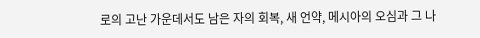로의 고난 가운데서도 남은 자의 회복, 새 언약, 메시아의 오심과 그 나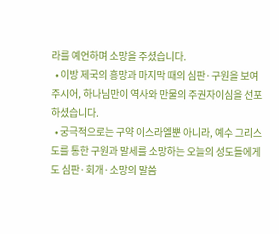라를 예언하며 소망을 주셨습니다.
  • 이방 제국의 흥망과 마지막 때의 심판·구원을 보여 주시어, 하나님만이 역사와 만물의 주권자이심을 선포하셨습니다.
  • 궁극적으로는 구약 이스라엘뿐 아니라, 예수 그리스도를 통한 구원과 말세를 소망하는 오늘의 성도들에게도 심판·회개·소망의 말씀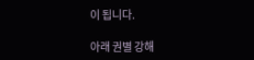이 됩니다.

아래 권별 강해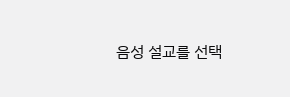음성 설교를 선택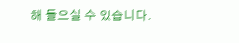해 들으실 수 있습니다.